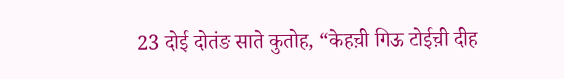23 दोई दोतंङ साते कुतोह, “केहच़ी गिऊ टोईच़ी दीह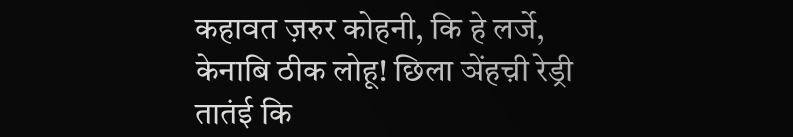कहावत ज़रुर कोहनी, कि हे लर्जे, केनाबि ठीक लोहू! छिला ञेंहच़ी रेड्री तातंई कि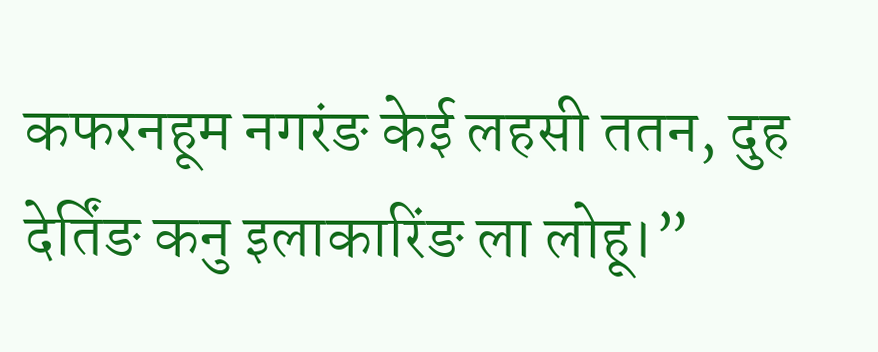कफरनहूम नगरंङ केई लहसी ततन, दुह देर्तिंङ कनु इलाकारिंङ ला लोहू।”